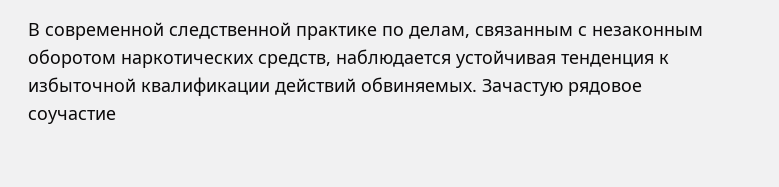В современной следственной практике по делам, связанным с незаконным оборотом наркотических средств, наблюдается устойчивая тенденция к избыточной квалификации действий обвиняемых. Зачастую рядовое соучастие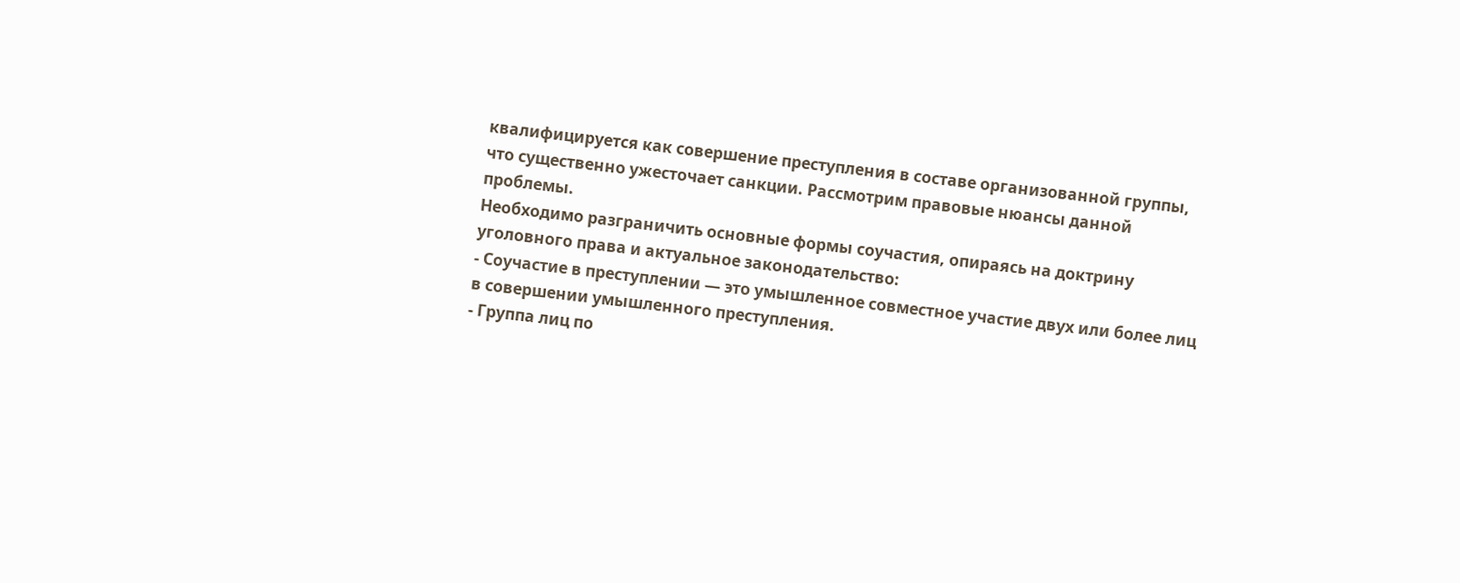квалифицируется как совершение преступления в составе организованной группы, что существенно ужесточает санкции. Рассмотрим правовые нюансы данной проблемы.
Необходимо разграничить основные формы соучастия, опираясь на доктрину уголовного права и актуальное законодательство:
- Соучастие в преступлении — это умышленное совместное участие двух или более лиц в совершении умышленного преступления.
- Группа лиц по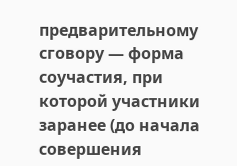предварительному сговору — форма соучастия, при которой участники заранее (до начала совершения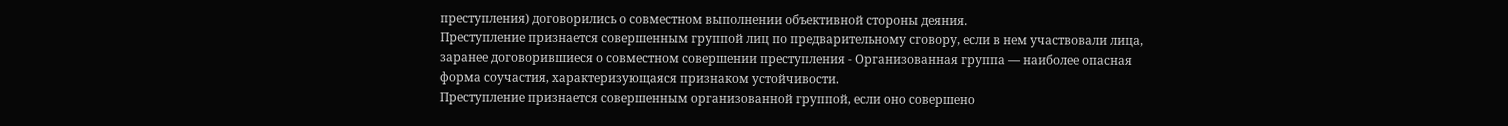преступления) договорились о совместном выполнении объективной стороны деяния.
Преступление признается совершенным группой лиц по предварительному сговору, если в нем участвовали лица, заранее договорившиеся о совместном совершении преступления - Организованная группа — наиболее опасная форма соучастия, характеризующаяся признаком устойчивости.
Преступление признается совершенным организованной группой, если оно совершено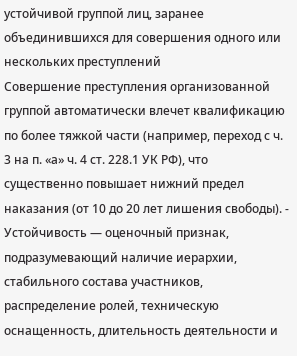устойчивой группой лиц, заранее объединившихся для совершения одного или нескольких преступлений
Совершение преступления организованной группой автоматически влечет квалификацию по более тяжкой части (например, переход с ч. 3 на п. «а» ч. 4 ст. 228.1 УК РФ), что существенно повышает нижний предел наказания (от 10 до 20 лет лишения свободы). - Устойчивость — оценочный признак, подразумевающий наличие иерархии, стабильного состава участников, распределение ролей, техническую оснащенность, длительность деятельности и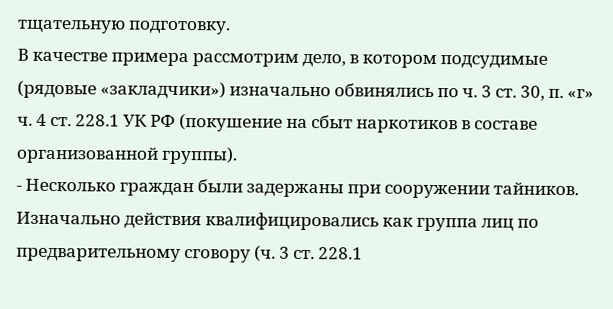тщательную подготовку.
В качестве примера рассмотрим дело, в котором подсудимые (рядовые «закладчики») изначально обвинялись по ч. 3 ст. 30, п. «г» ч. 4 ст. 228.1 УК РФ (покушение на сбыт наркотиков в составе организованной группы).
- Несколько граждан были задержаны при сооружении тайников. Изначально действия квалифицировались как группа лиц по предварительному сговору (ч. 3 ст. 228.1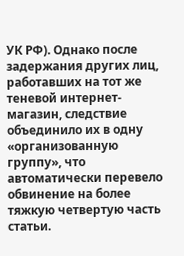УК РФ). Однако после задержания других лиц, работавших на тот же теневой интернет-магазин, следствие объединило их в одну «организованную группу», что автоматически перевело обвинение на более тяжкую четвертую часть статьи.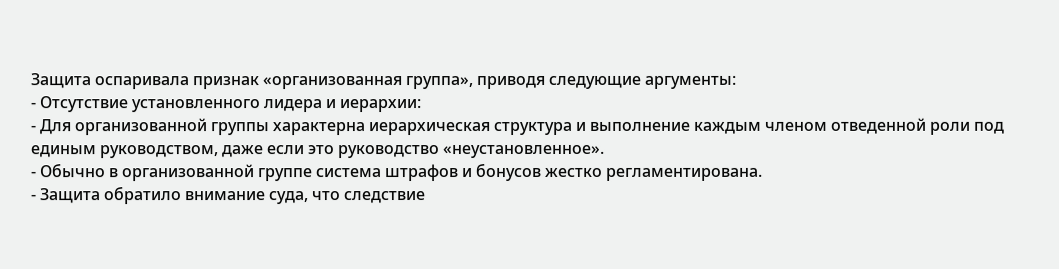Защита оспаривала признак «организованная группа», приводя следующие аргументы:
- Отсутствие установленного лидера и иерархии:
- Для организованной группы характерна иерархическая структура и выполнение каждым членом отведенной роли под единым руководством, даже если это руководство «неустановленное».
- Обычно в организованной группе система штрафов и бонусов жестко регламентирована.
- Защита обратило внимание суда, что следствие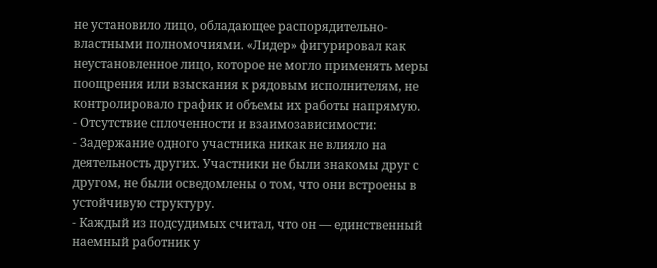не установило лицо, обладающее распорядительно-властными полномочиями. «Лидер» фигурировал как неустановленное лицо, которое не могло применять меры поощрения или взыскания к рядовым исполнителям, не контролировало график и объемы их работы напрямую.
- Отсутствие сплоченности и взаимозависимости:
- Задержание одного участника никак не влияло на деятельность других. Участники не были знакомы друг с другом, не были осведомлены о том, что они встроены в устойчивую структуру.
- Каждый из подсудимых считал, что он — единственный наемный работник у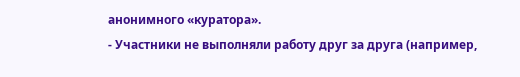анонимного «куратора».
- Участники не выполняли работу друг за друга (например,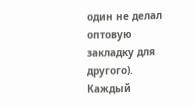один не делал оптовую закладку для другого). Каждый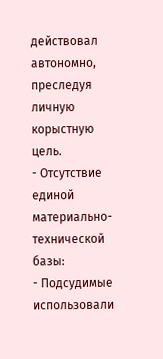действовал автономно, преследуя личную корыстную цель.
- Отсутствие единой материально-технической базы:
- Подсудимые использовали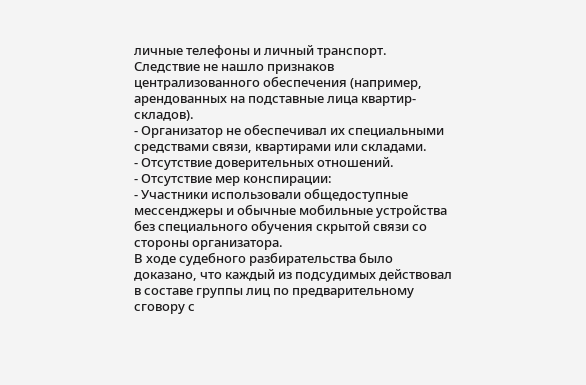личные телефоны и личный транспорт. Следствие не нашло признаков централизованного обеспечения (например, арендованных на подставные лица квартир-складов).
- Организатор не обеспечивал их специальными средствами связи, квартирами или складами.
- Отсутствие доверительных отношений.
- Отсутствие мер конспирации:
- Участники использовали общедоступные мессенджеры и обычные мобильные устройства без специального обучения скрытой связи со стороны организатора.
В ходе судебного разбирательства было доказано, что каждый из подсудимых действовал в составе группы лиц по предварительному сговору с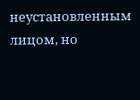неустановленным лицом, но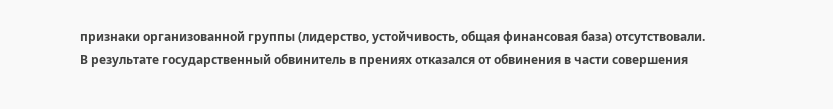признаки организованной группы (лидерство, устойчивость, общая финансовая база) отсутствовали.
В результате государственный обвинитель в прениях отказался от обвинения в части совершения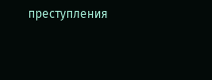преступления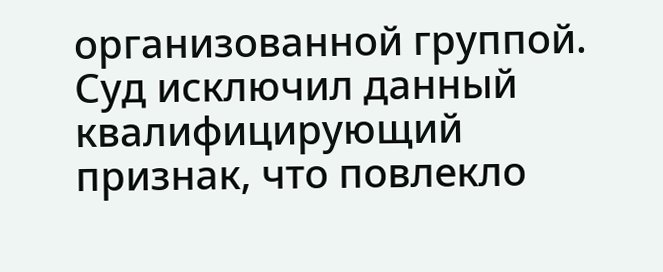организованной группой. Суд исключил данный квалифицирующий признак, что повлекло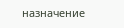назначение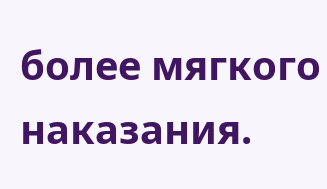более мягкого наказания.